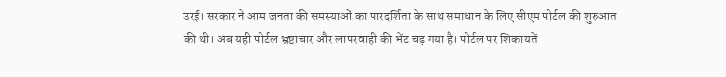उरई। सरकार ने आम जनता की समस्याओं का पारदर्शिता के साथ समाधान के लिए सीएम पोर्टल की शुरुआत की थी। अब यही पोर्टल भ्रष्टाचार और लापरवाही की भेंट चढ़ गया है। पोर्टल पर शिकायतें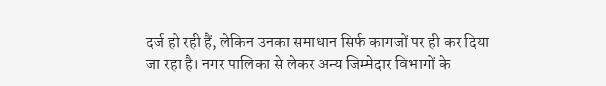दर्ज हो रही हैं, लेकिन उनका समाधान सिर्फ कागजों पर ही कर दिया जा रहा है। नगर पालिका से लेकर अन्य जिम्मेदार विभागों के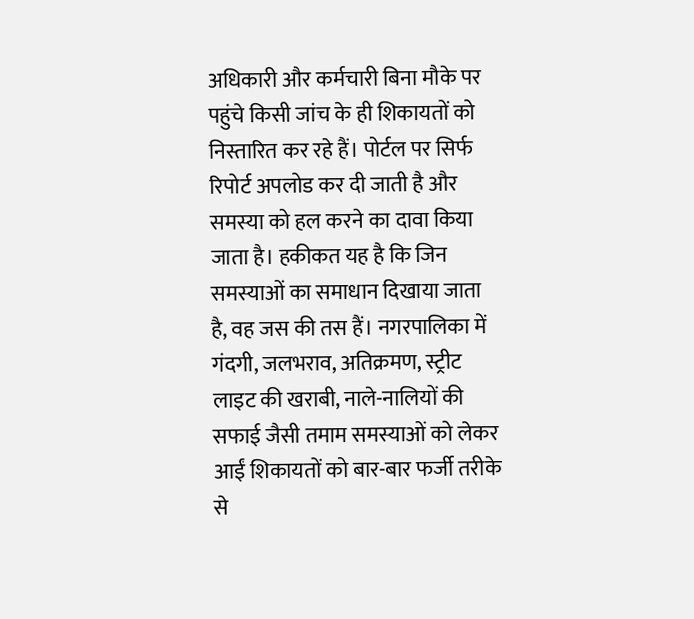अधिकारी और कर्मचारी बिना मौके पर पहुंचे किसी जांच के ही शिकायतों को निस्तारित कर रहे हैं। पोर्टल पर सिर्फ रिपोर्ट अपलोड कर दी जाती है और समस्या को हल करने का दावा किया जाता है। हकीकत यह है कि जिन समस्याओं का समाधान दिखाया जाता है, वह जस की तस हैं। नगरपालिका में गंदगी, जलभराव, अतिक्रमण, स्ट्रीट लाइट की खराबी, नाले-नालियों की सफाई जैसी तमाम समस्याओं को लेकर आईं शिकायतों को बार-बार फर्जी तरीके से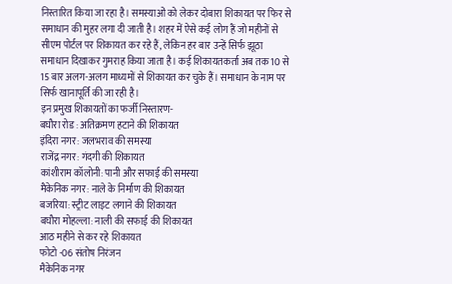निस्तारित किया जा रहा है। समस्याओं को लेकर दोबारा शिकायत पर फिर से समाधान की मुहर लगा दी जाती है। शहर में ऐसे कई लोग हैं जो महीनों से सीएम पोर्टल पर शिकायत कर रहे हैं, लेकिन हर बार उन्हें सिर्फ झूठा समाधान दिखाकर गुमराह किया जाता है। कई शिकायतकर्ता अब तक 10 से 15 बार अलग-अलग माध्यमों से शिकायत कर चुके हैं। समाधान के नाम पर सिर्फ खानापूर्ति की जा रही है।
इन प्रमुख शिकायतों का फर्जी निस्तारण-
बघौरा रोड : अतिक्रमण हटाने की शिकायत
इंदिरा नगर: जलभराव की समस्या
राजेंद्र नगर: गंदगी की शिकायत
कांशीराम कॉलोनी: पानी और सफाई की समस्या
मैकेनिक नगर: नाले के निर्माण की शिकायत
बजरिया: स्ट्रीट लाइट लगाने की शिकायत
बघौरा मोहल्ला: नाली की सफाई की शिकायत
आठ महीने से कर रहे शिकायत
फोटो -06 संतोष निरंजन
मैकेनिक नगर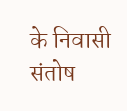के निवासी संतोष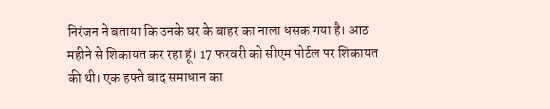निरंजन ने बताया कि उनके घर के बाहर का नाला धसक गया है। आठ महीने से शिकायत कर रहा हूं। 17 फरवरी को सीएम पोर्टल पर शिकायत की थी। एक हफ्ते बाद समाधान का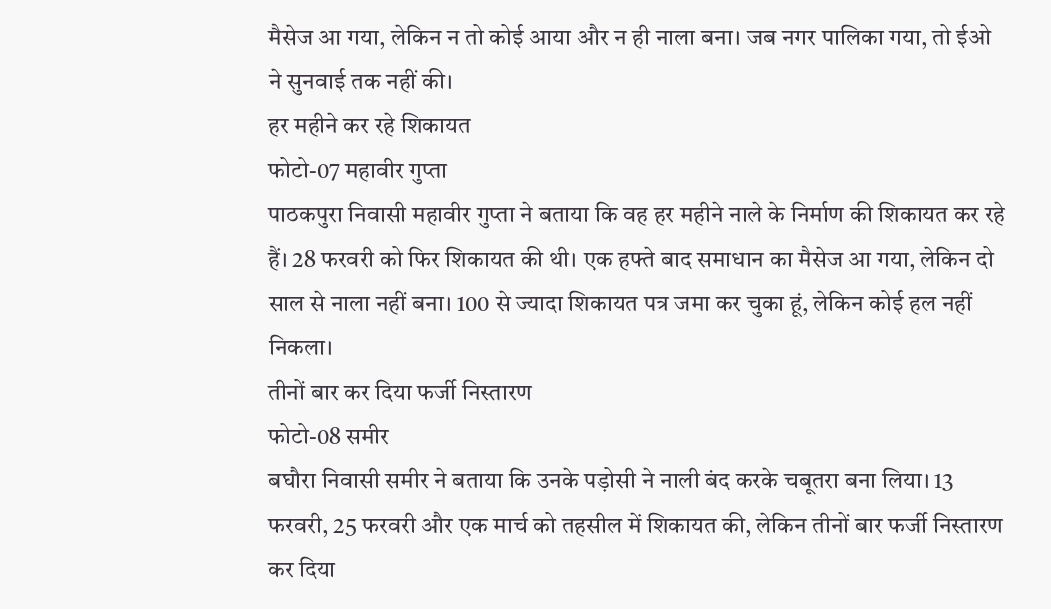मैसेज आ गया, लेकिन न तो कोई आया और न ही नाला बना। जब नगर पालिका गया, तो ईओ ने सुनवाई तक नहीं की।
हर महीने कर रहे शिकायत
फोटो-07 महावीर गुप्ता
पाठकपुरा निवासी महावीर गुप्ता ने बताया कि वह हर महीने नाले के निर्माण की शिकायत कर रहे हैं। 28 फरवरी को फिर शिकायत की थी। एक हफ्ते बाद समाधान का मैसेज आ गया, लेकिन दो साल से नाला नहीं बना। 100 से ज्यादा शिकायत पत्र जमा कर चुका हूं, लेकिन कोई हल नहीं निकला।
तीनों बार कर दिया फर्जी निस्तारण
फोटो-08 समीर
बघौरा निवासी समीर ने बताया कि उनके पड़ोसी ने नाली बंद करके चबूतरा बना लिया। 13 फरवरी, 25 फरवरी और एक मार्च को तहसील में शिकायत की, लेकिन तीनों बार फर्जी निस्तारण कर दिया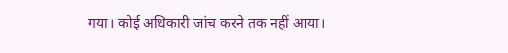गया। कोई अधिकारी जांच करने तक नहीं आया।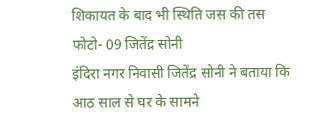शिकायत के बाद भी स्थिति जस की तस
फोटो- 09 जितेंद्र सोनी
इंदिरा नगर निवासी जितेंद्र सोनी ने बताया कि आठ साल से घर के सामने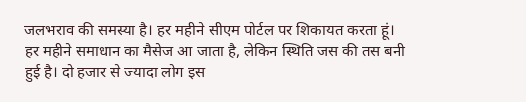जलभराव की समस्या है। हर महीने सीएम पोर्टल पर शिकायत करता हूं। हर महीने समाधान का मैसेज आ जाता है, लेकिन स्थिति जस की तस बनी हुई है। दो हजार से ज्यादा लोग इस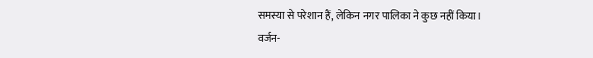समस्या से परेशान हैं, लेकिन नगर पालिका ने कुछ नहीं किया।
वर्जन-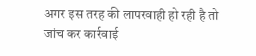अगर इस तरह की लापरवाही हो रही है तो जांच कर कार्रवाई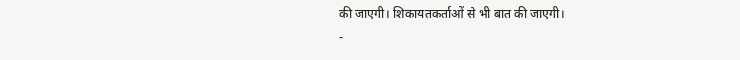की जाएगी। शिकायतकर्ताओं से भी बात की जाएगी।
-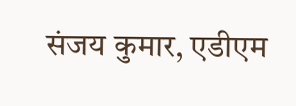संजय कुमार, एडीएम